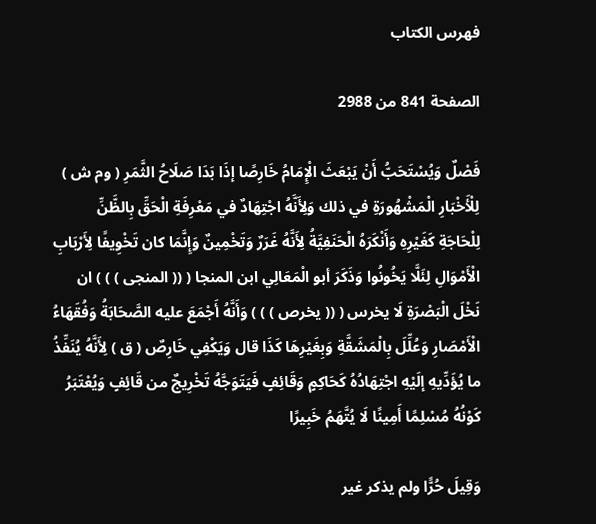فهرس الكتاب

الصفحة 841 من 2988

فَصْلٌ وَيُسْتَحَبُّ أَنْ يَبْعَثَ الْإِمَامُ خَارِصًا إذَا بَدَا صَلَاحُ الثَّمَرِ ( وم ش ) لِلْأَخْبَارِ الْمَشْهُورَةِ في ذلك وَلِأَنَّهُ اجْتِهَادٌ في مَعْرِفَةِ الْحَقِّ بِالظَّنِّ لِلْحَاجَةِ كَغَيْرِهِ وَأَنْكَرَهُ الْحَنَفِيَّةُ لِأَنَّهُ غَرَرٌ وَتَخْمِينٌ وَإِنَّمَا كان تَخْوِيفًا لِأَرْبَابِ الْأَمْوَالِ لِئَلَّا يَخُونُوا وَذَكَرَ أبو الْمَعَالِي ابن المنجا ( (( المنجى ) ) ) ان نَخْلَ الْبَصْرَةِ لَا يخرس ( (( يخرص ) ) ) وَأَنَّهُ أَجْمَعَ عليه الصَّحَابَةُ وَفُقَهَاءُ الْأَمْصَارِ وَعُلِّلَ بِالْمَشَقَّةِ وَبِغَيْرِهَا كَذَا قال وَيَكْفِي خَارِصٌ ( ق ) لِأَنَّهُ يُنَفِّذُ ما يُؤَدِّيهِ إلَيْهِ اجْتِهَادُهُ كَحَاكِمٍ وَقَائِفٍ فَيَتَوَجَّهُ تَخْرِيجٌ من قَائِفٍ وَيُعْتَبَرُ كَوْنُهُ مُسْلِمًا أَمِينًا لَا يُتَّهَمُ خَبِيرًا

وَقِيلَ حُرًّا ولم يذكر غير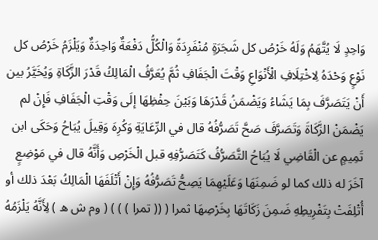وَاحِدٍ لَا يُتَّهَمُ وَلَهُ خَرْصُ كل شَجَرَةٍ مُنْفَرِدَةً وَالْكُلُّ دَفْعَةٌ وَاحِدَةٌ وَيَلْزَمُ خَرْصُ كل نَوْعٍ وَحْدَهُ لِاخْتِلَافِ الْأَنْوَاعِ وَقْتَ الْجَفَافِ ثُمَّ يُعَرَّفُ الْمَالِكُ قَدْرَ الزَّكَاةِ وَيُخَيَّرُ بين أَنْ يَتَصَرَّفَ بِمَا يَشَاءُ وَيَضْمَنُ قَدْرَهَا وَبَيْنَ حِفْظِهَا إلَى وَقْتِ الْجَفَافِ فَإِنْ لم يَضْمَنْ الزَّكَاةَ وَتَصَرَّفَ صَحَّ تَصَرُّفُهُ قال في الرِّعَايَةِ وَكُرِهَ وَقِيلَ يُبَاحُ وَحَكَى ابن تَمِيمٍ عن الْقَاضِي لَا يُبَاحُ التَّصَرُّفُ كَتَصَرُّفِهِ قبل الْخَرْصِ وَأَنَّهُ قال في مَوْضِعٍ آخَرَ له ذلك كما لو ضَمِنَهَا وَعَلَيْهِمَا يَصِحُّ تَصَرُّفُهُ وَإِنْ أَتْلَفَهَا الْمَالِكُ بَعْدَ ذلك أو أُتْلِفَتْ بِتَفْرِيطِهِ ضَمِنَ زَكَاتَهَا بِخَرْصِهَا ثمرا ( (( تمرا ) ) ) ( وم ش ه ) لِأَنَّهُ يَلْزَمُهُ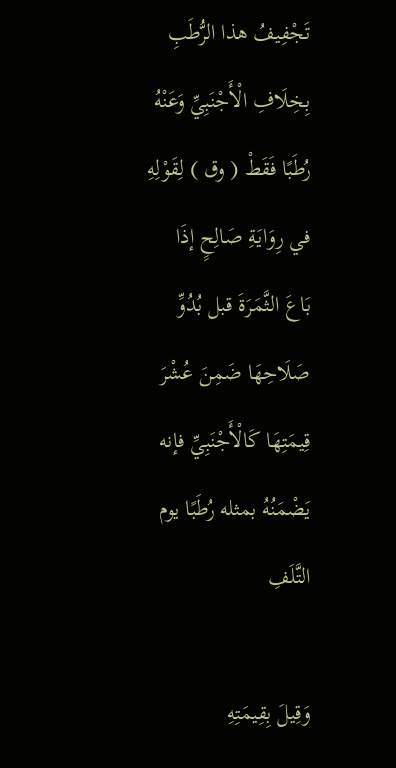تَجْفِيفُ هذا الرُّطَبِ بِخِلَافِ الْأَجْنَبِيِّ وَعَنْهُ رُطَبًا فَقَطْ ( وق ) لِقَوْلِهِ في رِوَايَةِ صَالِحٍ إذَا بَاعَ الثَّمَرَةَ قبل بُدُوِّ صَلَاحِهَا ضَمِنَ عُشْرَ قِيمَتِهَا كَالْأَجْنَبِيِّ فإنه يَضْمَنُهُ بمثله رُطَبًا يوم التَّلَفِ

وَقِيلَ بِقِيمَتِهِ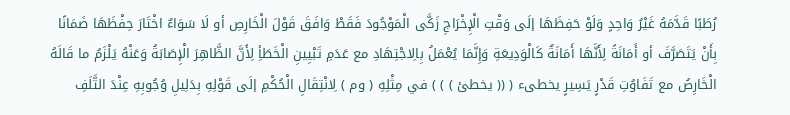رُطَبًا قَدَّمَهُ غَيْرُ وَاحِدٍ وَلَوْ حَفِظَهَا إلَى وَقْتِ الْإِخْرَاجِ زَكَّى الْمَوْجُودَ فَقَطْ وَافَقَ قَوْلَ الْخَارِصِ أو لَا سَوَاءٌ اخْتَارَ حِفْظَهَا ضَمَانًا بِأَنْ يَتَصَرَّفَ أو أَمَانَةً لِأَنَّهَا أَمَانَةٌ كَالْوَدِيعَةِ وَإِنَّمَا يُعْمَلُ بِالِاجْتِهَادِ مع عَدَمِ تَبْيِينِ الْخَطَأِ لِأَنَّ الظَّاهِرَ الْإِصَابَةُ وَعَنْهُ يَلْزَمُ ما قَالَهُ الْخَارِصُ مع تَفَاوُتِ قَدْرٍ يَسِيرٍ يخطىء ( (( يخطئ ) ) ) في مِثْلِهِ ( وم ) لِانْتِقَالِ الْحُكْمِ إلَى قَوْلِهِ بِدَلِيلِ وُجُوبِهِ عِنْدَ التَّلَفِ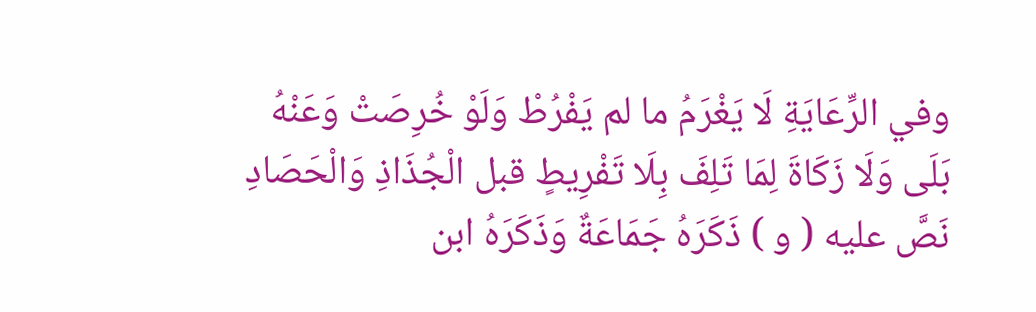وفي الرِّعَايَةِ لَا يَغْرَمُ ما لم يَفْرُطْ وَلَوْ خُرِصَتْ وَعَنْهُ بَلَى وَلَا زَكَاةَ لِمَا تَلِفَ بِلَا تَفْرِيطٍ قبل الْجُذَاذِ وَالْحَصَادِ نَصَّ عليه ( و ) ذَكَرَهُ جَمَاعَةٌ وَذَكَرَهُ ابن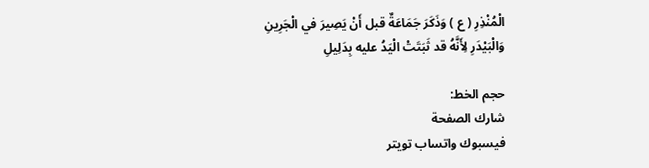الْمُنْذِرِ ( ع ) وَذَكَرَ جَمَاعَةٌ قبل أَنْ يَصِيرَ في الْجَرِينِ وَالْبَيْدَرِ لِأَنَّهُ قد ثَبَتَتْ الْيَدُ عليه بِدَلِيلِ

حجم الخط:
شارك الصفحة
فيسبوك واتساب تويتر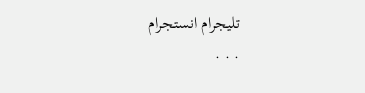تليجرام انستجرام
. . .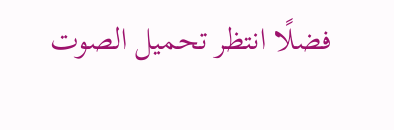فضلًا انتظر تحميل الصوت